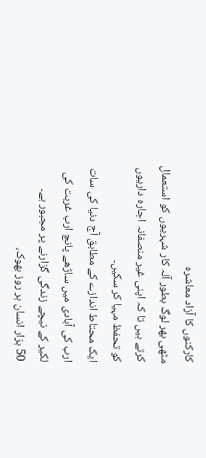کارکنوں کا آزاد معاشرہ
مٹھی بھر لوگ بطور آلہ کار شہریوں کو استعمال کرتے ہیں تا کہ اپنی غیر منصفانہ اجارہ داریوں کو تحفظ مہیا کر سکیں۔
ایک محتاط اندازے کے مطابق آج دنیا کی سات ارب کی آبادی میں ساڑھے پانچ ارب غربت کی لکیر کے نیچے زندگی گزارنے پر مجبور ہے۔
50 ہزار انسان ہر روز بھوک،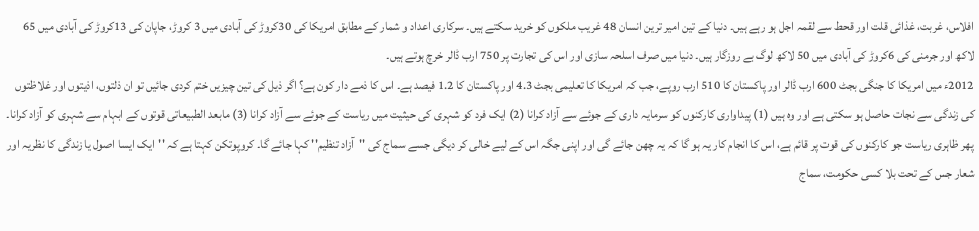افلاس، غربت، غذائی قلت اور قحط سے لقمہ اجل ہو رہے ہیں۔ دنیا کے تین امیر ترین انسان 48 غریب ملکوں کو خرید سکتے ہیں۔ سرکاری اعداد و شمار کے مطابق امریکا کی 30کروڑ کی آبادی میں 3 کروڑ، جاپان کی 13کروڑ کی آبادی میں 65 لاکھ اور جرمنی کی 6کروڑ کی آبادی میں 50 لاکھ لوگ بے روزگار ہیں۔ دنیا میں صرف اسلحہ سازی اور اس کی تجارت پر 750 ارب ڈالر خرچ ہوتے ہیں۔
2012ء میں امریکا کا جنگی بجٹ 600 ارب ڈالر اور پاکستان کا 510 ارب روپے، جب کہ امریکا کا تعلیمی بجٹ 4.3 اور پاکستان کا 1.2 فیصد ہے۔ اس کا ذمے دار کون ہے؟ اگر ذیل کی تین چیزیں ختم کردی جائیں تو ان ذلتوں، اذیتوں اور غلاظتوں کی زندگی سے نجات حاصل ہو سکتی ہے اور وہ ہیں (1) پیداواری کارکنوں کو سرمایہ داری کے جوئے سے آزاد کرانا (2) ایک فرد کو شہری کی حیثیت میں ریاست کے جوئے سے آزاد کرانا (3) مابعد الطبیعاتی قوتوں کے ابہام سے شہری کو آزاد کرانا۔
پھر ظاہری ریاست جو کارکنوں کی قوت پر قائم ہے، اس کا انجام کار یہ ہو گا کہ یہ چھن جائے گی اور اپنی جگہ اس کے لیے خالی کر دیگی جسے سماج کی ''آزاد تنظیم'' کہا جائے گا۔ کروپوتکن کہتا ہے کہ ''ایک ایسا اصول یا زندگی کا نظریہ اور شعار جس کے تحت بلا کسی حکومت، سماج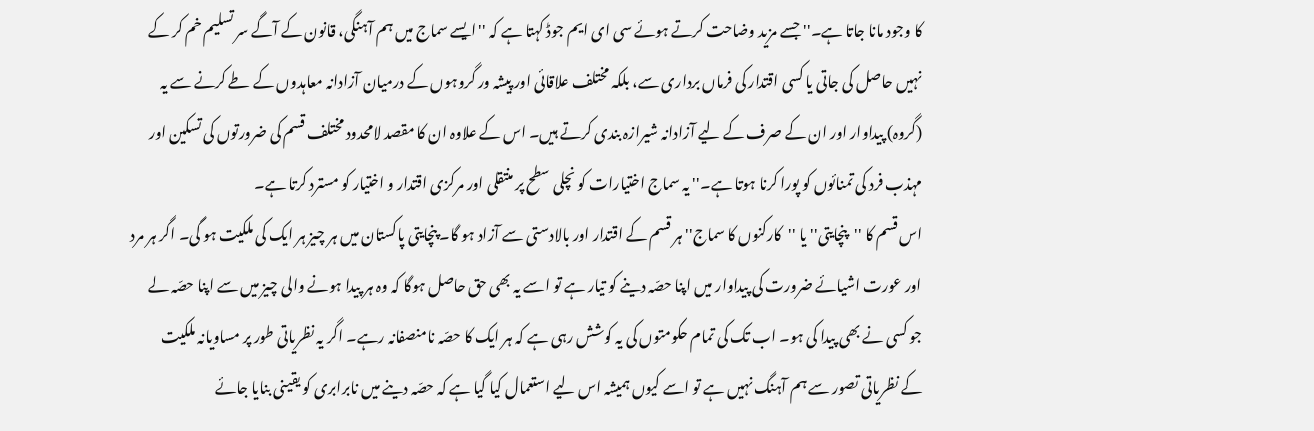کا وجود مانا جاتا ہے۔'' جسے مزید وضاحت کرتے ہوئے سی ای ایم جوڈ کہتا ہے کہ ''ایسے سماج میں ہم آہنگی، قانون کے آگے سر تسلیم خم کر کے نہیں حاصل کی جاتی یا کسی اقتدار کی فرماں برداری سے، بلکہ مختلف علاقائی اور پیشہ ور گروہوں کے درمیان آزادانہ معاہدوں کے طے کرنے سے یہ (گروہ) پیداوار اور ان کے صرف کے لیے آزادانہ شیرازہ بندی کرتے ہیں۔ اس کے علاوہ ان کا مقصد لامحدود مختلف قسم کی ضرورتوں کی تسکین اور مہذب فرد کی تمنائوں کو پورا کرنا ہوتا ہے۔'' یہ سماج اختیارات کو نچلی سطح پر منتقلی اور مرکزی اقتدار و اختیار کو مسترد کرتا ہے۔
اس قسم کا ''پنچایتی'' یا ''کارکنوں کا سماج'' ہر قسم کے اقتدار اور بالادستی سے آزاد ہو گا۔ پنچایتی پاکستان میں ہر چیز ہر ایک کی ملکیت ہو گی۔ اگر ہر مرد اور عورت اشیائے ضرورت کی پیداوار میں اپنا حصّہ دینے کو تیار ہے تو اسے یہ بھی حق حاصل ہوگا کہ وہ ہر پیدا ہونے والی چیز میں سے اپنا حصّہ لے جو کسی نے بھی پیدا کی ہو۔ اب تک کی تمام حکومتوں کی یہ کوشش رہی ہے کہ ہر ایک کا حصّہ نامنصفانہ رہے۔ اگر یہ نظریاتی طور پر مساویانہ ملکیت کے نظریاتی تصور سے ہم آہنگ نہیں ہے تو اسے کیوں ہمیشہ اس لیے استعمال کیا گیا ہے کہ حصّہ دینے میں نابرابری کو یقینی بنایا جائے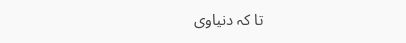تا کہ دنیاوی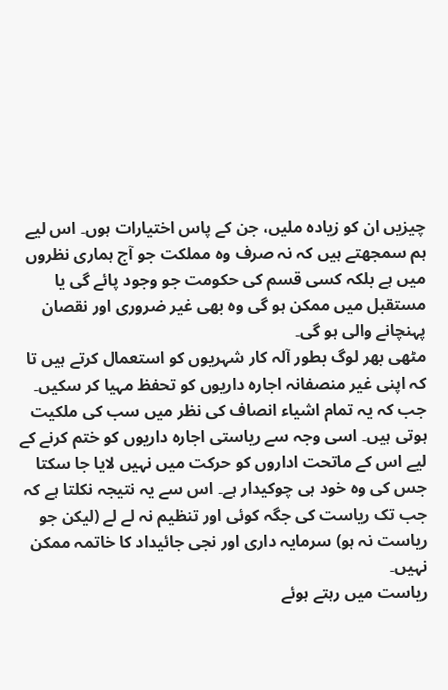چیزیں ان کو زیادہ ملیں، جن کے پاس اختیارات ہوں۔ اس لیے ہم سمجھتے ہیں کہ نہ صرف وہ مملکت جو آج ہماری نظروں میں ہے بلکہ کسی قسم کی حکومت جو وجود پائے گی یا مستقبل میں ممکن ہو گی وہ بھی غیر ضروری اور نقصان پہنچانے والی ہو گی۔
مٹھی بھر لوگ بطور آلہ کار شہریوں کو استعمال کرتے ہیں تا کہ اپنی غیر منصفانہ اجارہ داریوں کو تحفظ مہیا کر سکیں۔ جب کہ یہ تمام اشیاء انصاف کی نظر میں سب کی ملکیت ہوتی ہیں۔ اسی وجہ سے ریاستی اجارہ داریوں کو ختم کرنے کے لیے اس کے ماتحت اداروں کو حرکت میں نہیں لایا جا سکتا جس کی وہ خود ہی چوکیدار ہے۔ اس سے یہ نتیجہ نکلتا ہے کہ جب تک ریاست کی جگہ کوئی اور تنظیم نہ لے لے (لیکن جو ریاست نہ ہو) سرمایہ داری اور نجی جائیداد کا خاتمہ ممکن نہیں۔
ریاست میں رہتے ہوئے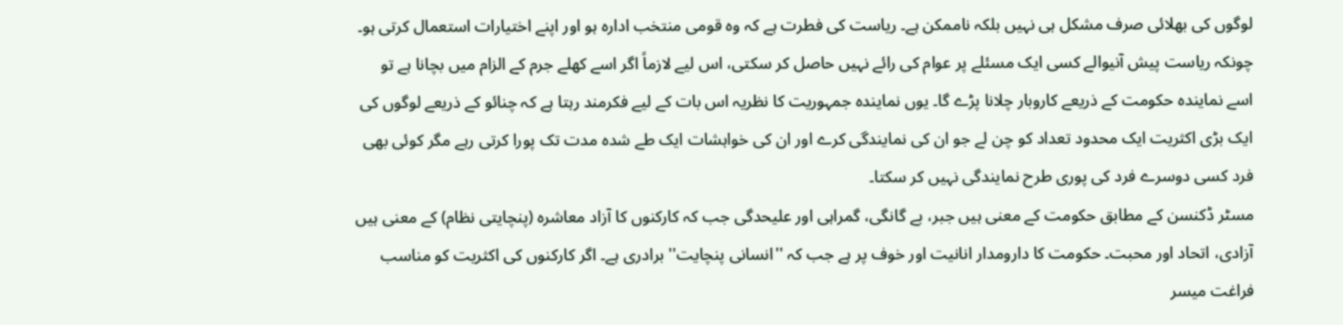لوگوں کی بھلائی صرف مشکل ہی نہیں بلکہ ناممکن ہے۔ ریاست کی فطرت ہے کہ وہ قومی منتخب ادارہ ہو اور اپنے اختیارات استعمال کرتی ہو۔ چونکہ ریاست پیش آنیوالے کسی ایک مسئلے پر عوام کی رائے نہیں حاصل کر سکتی، اس لیے لازماً اگر اسے کھلے جرم کے الزام میں بچانا ہے تو اسے نمایندہ حکومت کے ذریعے کاروبار چلانا پڑے گا۔ یوں نمایندہ جمہوریت کا نظریہ اس بات کے لیے فکرمند رہتا ہے کہ چنائو کے ذریعے لوگوں کی ایک بڑی اکثریت ایک محدود تعداد کو چن لے جو ان کی نمایندگی کرے اور ان کی خواہشات ایک طے شدہ مدت تک پورا کرتی رہے مگر کوئی بھی فرد کسی دوسرے فرد کی پوری طرح نمایندگی نہیں کر سکتا۔
مسٹر ڈکنسن کے مطابق حکومت کے معنی ہیں جبر، بے گانگی، گمراہی اور علیحدگی جب کہ کارکنوں کا آزاد معاشرہ (پنچایتی نظام) کے معنی ہیں آزادی، اتحاد اور محبت۔ حکومت کا دارومدار انانیت اور خوف پر ہے جب کہ ''انسانی پنچایت'' برادری ہے۔ اگر کارکنوں کی اکثریت کو مناسب فراغت میسر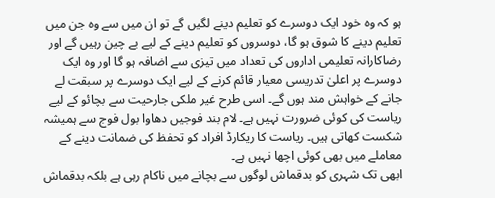ہو کہ وہ خود ایک دوسرے کو تعلیم دینے لگیں گے تو ان میں سے وہ جن میں تعلیم دینے کا شوق ہو گا، دوسروں کو تعلیم دینے کے لیے بے چین رہیں گے اور رضاکارانہ تعلیمی اداروں کی تعداد میں تیزی سے اضافہ ہو گا اور وہ ایک دوسرے پر اعلیٰ تدریسی معیار قائم کرنے کے لیے ایک دوسرے پر سبقت لے جانے کے خواہش مند ہوں گے۔ اسی طرح غیر ملکی جارحیت سے بچائو کے لیے ریاست کی کوئی ضرورت نہیں ہے۔ لام بند فوجیں دھاوا بول فوج سے ہمیشہ شکست کھاتی ہیں۔ ریاست کا ریکارڈ افراد کو تحفظ کی ضمانت دینے کے معاملے میں بھی کوئی اچھا نہیں ہے۔
ابھی تک شہری کو بدقماش لوگوں سے بچانے میں ناکام رہی ہے بلکہ بدقماش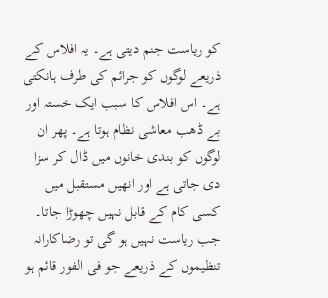کو ریاست جنم دیتی ہے۔ یہ افلاس کے ذریعے لوگوں کو جرائم کی طرف ہانکتی ہے۔ اس افلاس کا سبب ایک خستہ اور بے ڈھب معاشی نظام ہوتا ہے۔ پھر ان لوگوں کو بندی خانوں میں ڈال کر سزا دی جاتی ہے اور انھیں مستقبل میں کسی کام کے قابل نہیں چھوڑا جاتا۔ جب ریاست نہیں ہو گی تو رضاکارانہ تنظیموں کے ذریعے جو فی الفور قائم ہو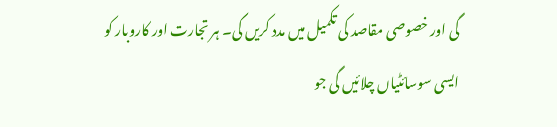گی اور خصوصی مقاصد کی تکمیل میں مدد کریں گی۔ ہر تجارت اور کاروبار کو ایسی سوسائٹیاں چلائیں گی جو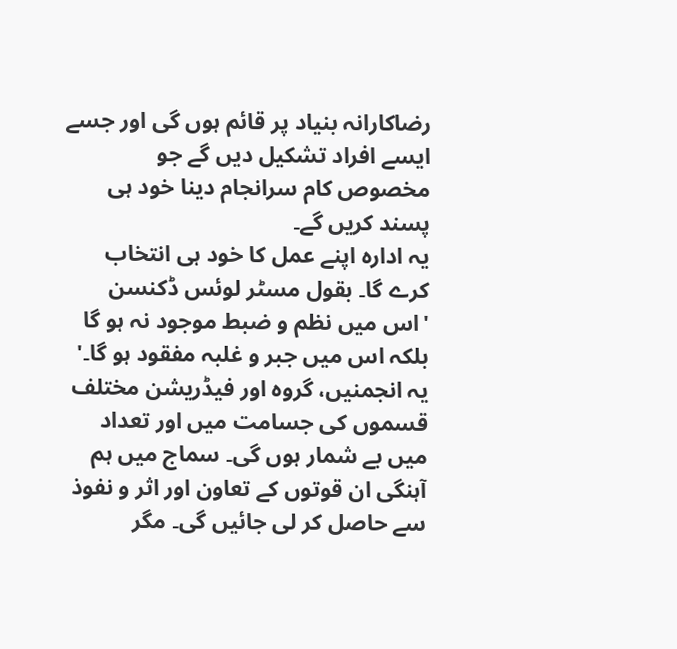رضاکارانہ بنیاد پر قائم ہوں گی اور جسے ایسے افراد تشکیل دیں گے جو مخصوص کام سرانجام دینا خود ہی پسند کریں گے۔
یہ ادارہ اپنے عمل کا خود ہی انتخاب کرے گا۔ بقول مسٹر لوئس ڈکنسن 'اس میں نظم و ضبط موجود نہ ہو گا بلکہ اس میں جبر و غلبہ مفقود ہو گا۔' یہ انجمنیں، گروہ اور فیڈریشن مختلف قسموں کی جسامت میں اور تعداد میں بے شمار ہوں گی۔ سماج میں ہم آہنگی ان قوتوں کے تعاون اور اثر و نفوذ سے حاصل کر لی جائیں گی۔ مگر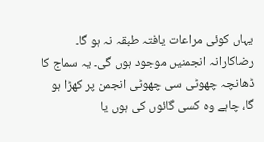یہاں کوئی مراعات یافتہ طبقہ نہ ہو گا۔ رضاکارانہ انجمنیں موجود ہوں گی۔ یہ سماج کا ڈھانچہ چھوٹی سی چھوٹی انجمن پر کھڑا ہو گا، چاہے وہ کسی گائوں کی ہوں یا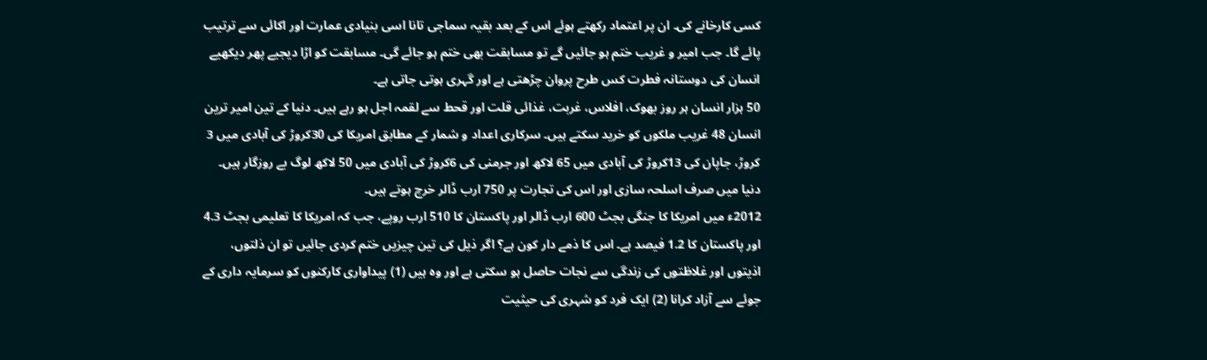کسی کارخانے کی۔ ان پر اعتماد رکھتے ہوئے اس کے بعد بقیہ سماجی تانا اسی بنیادی عمارت اور اکائی سے ترتیب پائے گا۔ جب امیر و غریب ختم ہو جائیں گے تو مسابقت بھی ختم ہو جائے گی۔ مسابقت کو اڑا دیجیے پھر دیکھیے انسان کی دوستانہ فطرت کس طرح پروان چڑھتی ہے اور گہری ہوتی جاتی ہے۔
50 ہزار انسان ہر روز بھوک، افلاس، غربت، غذائی قلت اور قحط سے لقمہ اجل ہو رہے ہیں۔ دنیا کے تین امیر ترین انسان 48 غریب ملکوں کو خرید سکتے ہیں۔ سرکاری اعداد و شمار کے مطابق امریکا کی 30کروڑ کی آبادی میں 3 کروڑ، جاپان کی 13کروڑ کی آبادی میں 65 لاکھ اور جرمنی کی 6کروڑ کی آبادی میں 50 لاکھ لوگ بے روزگار ہیں۔ دنیا میں صرف اسلحہ سازی اور اس کی تجارت پر 750 ارب ڈالر خرچ ہوتے ہیں۔
2012ء میں امریکا کا جنگی بجٹ 600 ارب ڈالر اور پاکستان کا 510 ارب روپے، جب کہ امریکا کا تعلیمی بجٹ 4.3 اور پاکستان کا 1.2 فیصد ہے۔ اس کا ذمے دار کون ہے؟ اگر ذیل کی تین چیزیں ختم کردی جائیں تو ان ذلتوں، اذیتوں اور غلاظتوں کی زندگی سے نجات حاصل ہو سکتی ہے اور وہ ہیں (1) پیداواری کارکنوں کو سرمایہ داری کے جوئے سے آزاد کرانا (2) ایک فرد کو شہری کی حیثیت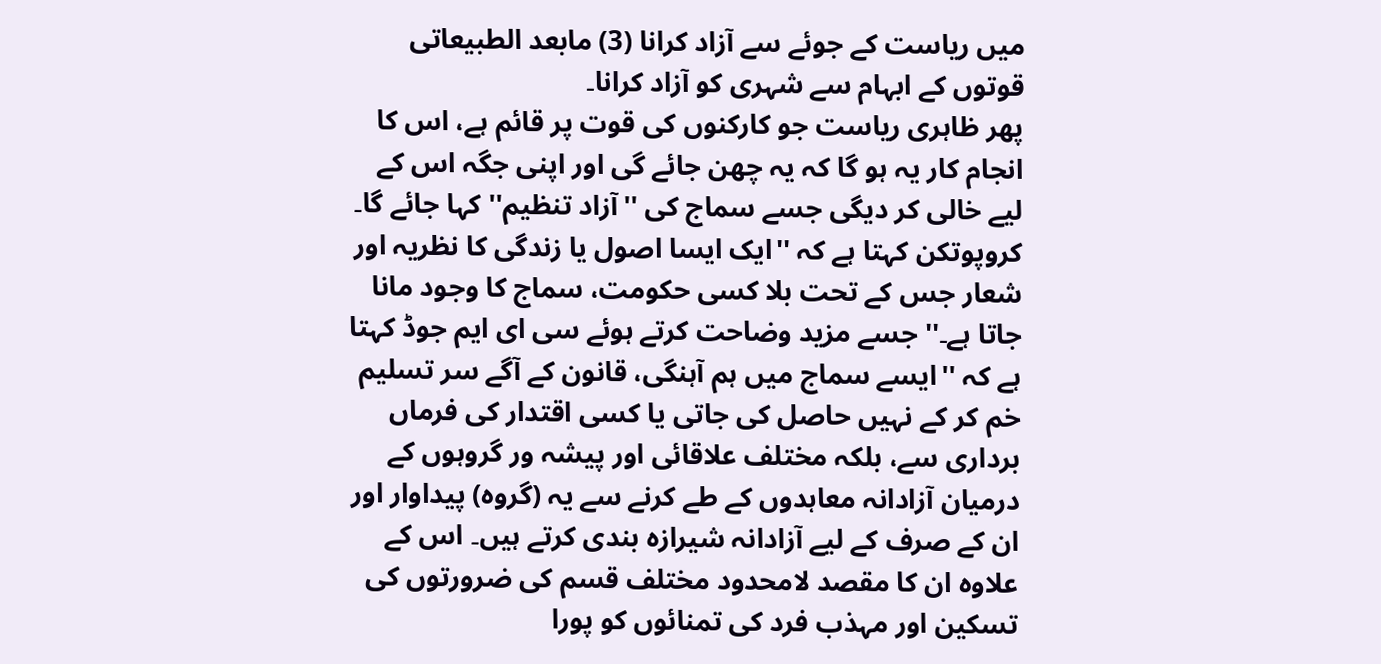میں ریاست کے جوئے سے آزاد کرانا (3) مابعد الطبیعاتی قوتوں کے ابہام سے شہری کو آزاد کرانا۔
پھر ظاہری ریاست جو کارکنوں کی قوت پر قائم ہے، اس کا انجام کار یہ ہو گا کہ یہ چھن جائے گی اور اپنی جگہ اس کے لیے خالی کر دیگی جسے سماج کی ''آزاد تنظیم'' کہا جائے گا۔ کروپوتکن کہتا ہے کہ ''ایک ایسا اصول یا زندگی کا نظریہ اور شعار جس کے تحت بلا کسی حکومت، سماج کا وجود مانا جاتا ہے۔'' جسے مزید وضاحت کرتے ہوئے سی ای ایم جوڈ کہتا ہے کہ ''ایسے سماج میں ہم آہنگی، قانون کے آگے سر تسلیم خم کر کے نہیں حاصل کی جاتی یا کسی اقتدار کی فرماں برداری سے، بلکہ مختلف علاقائی اور پیشہ ور گروہوں کے درمیان آزادانہ معاہدوں کے طے کرنے سے یہ (گروہ) پیداوار اور ان کے صرف کے لیے آزادانہ شیرازہ بندی کرتے ہیں۔ اس کے علاوہ ان کا مقصد لامحدود مختلف قسم کی ضرورتوں کی تسکین اور مہذب فرد کی تمنائوں کو پورا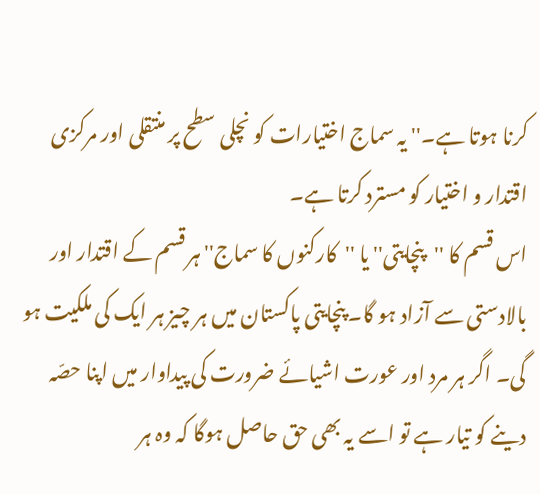کرنا ہوتا ہے۔'' یہ سماج اختیارات کو نچلی سطح پر منتقلی اور مرکزی اقتدار و اختیار کو مسترد کرتا ہے۔
اس قسم کا ''پنچایتی'' یا ''کارکنوں کا سماج'' ہر قسم کے اقتدار اور بالادستی سے آزاد ہو گا۔ پنچایتی پاکستان میں ہر چیز ہر ایک کی ملکیت ہو گی۔ اگر ہر مرد اور عورت اشیائے ضرورت کی پیداوار میں اپنا حصّہ دینے کو تیار ہے تو اسے یہ بھی حق حاصل ہوگا کہ وہ ہر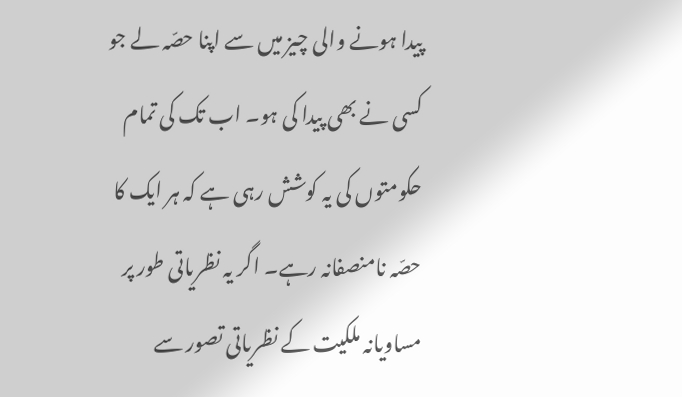پیدا ہونے والی چیز میں سے اپنا حصّہ لے جو کسی نے بھی پیدا کی ہو۔ اب تک کی تمام حکومتوں کی یہ کوشش رہی ہے کہ ہر ایک کا حصّہ نامنصفانہ رہے۔ اگر یہ نظریاتی طور پر مساویانہ ملکیت کے نظریاتی تصور سے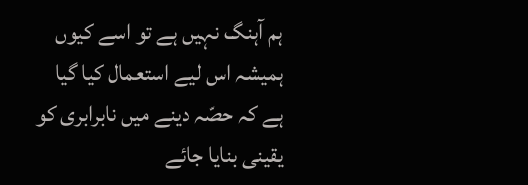ہم آہنگ نہیں ہے تو اسے کیوں ہمیشہ اس لیے استعمال کیا گیا ہے کہ حصّہ دینے میں نابرابری کو یقینی بنایا جائے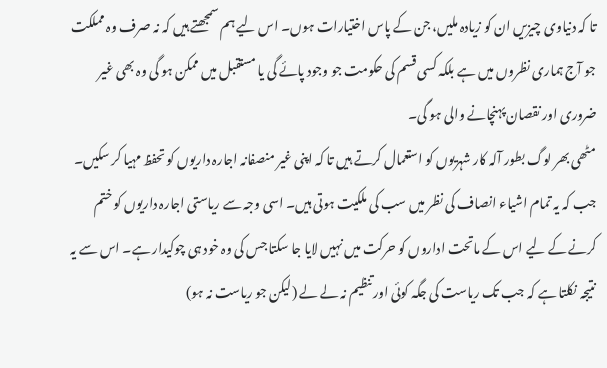تا کہ دنیاوی چیزیں ان کو زیادہ ملیں، جن کے پاس اختیارات ہوں۔ اس لیے ہم سمجھتے ہیں کہ نہ صرف وہ مملکت جو آج ہماری نظروں میں ہے بلکہ کسی قسم کی حکومت جو وجود پائے گی یا مستقبل میں ممکن ہو گی وہ بھی غیر ضروری اور نقصان پہنچانے والی ہو گی۔
مٹھی بھر لوگ بطور آلہ کار شہریوں کو استعمال کرتے ہیں تا کہ اپنی غیر منصفانہ اجارہ داریوں کو تحفظ مہیا کر سکیں۔ جب کہ یہ تمام اشیاء انصاف کی نظر میں سب کی ملکیت ہوتی ہیں۔ اسی وجہ سے ریاستی اجارہ داریوں کو ختم کرنے کے لیے اس کے ماتحت اداروں کو حرکت میں نہیں لایا جا سکتا جس کی وہ خود ہی چوکیدار ہے۔ اس سے یہ نتیجہ نکلتا ہے کہ جب تک ریاست کی جگہ کوئی اور تنظیم نہ لے لے (لیکن جو ریاست نہ ہو)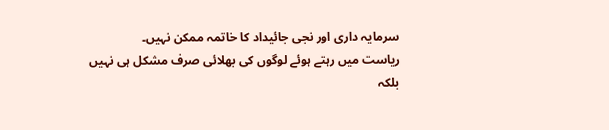سرمایہ داری اور نجی جائیداد کا خاتمہ ممکن نہیں۔
ریاست میں رہتے ہوئے لوگوں کی بھلائی صرف مشکل ہی نہیں بلکہ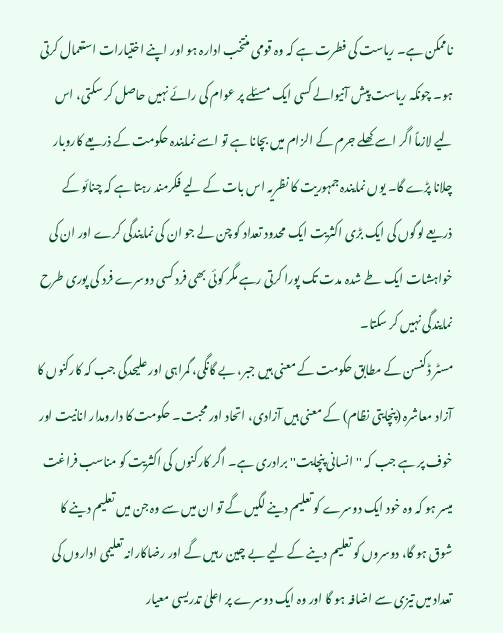ناممکن ہے۔ ریاست کی فطرت ہے کہ وہ قومی منتخب ادارہ ہو اور اپنے اختیارات استعمال کرتی ہو۔ چونکہ ریاست پیش آنیوالے کسی ایک مسئلے پر عوام کی رائے نہیں حاصل کر سکتی، اس لیے لازماً اگر اسے کھلے جرم کے الزام میں بچانا ہے تو اسے نمایندہ حکومت کے ذریعے کاروبار چلانا پڑے گا۔ یوں نمایندہ جمہوریت کا نظریہ اس بات کے لیے فکرمند رہتا ہے کہ چنائو کے ذریعے لوگوں کی ایک بڑی اکثریت ایک محدود تعداد کو چن لے جو ان کی نمایندگی کرے اور ان کی خواہشات ایک طے شدہ مدت تک پورا کرتی رہے مگر کوئی بھی فرد کسی دوسرے فرد کی پوری طرح نمایندگی نہیں کر سکتا۔
مسٹر ڈکنسن کے مطابق حکومت کے معنی ہیں جبر، بے گانگی، گمراہی اور علیحدگی جب کہ کارکنوں کا آزاد معاشرہ (پنچایتی نظام) کے معنی ہیں آزادی، اتحاد اور محبت۔ حکومت کا دارومدار انانیت اور خوف پر ہے جب کہ ''انسانی پنچایت'' برادری ہے۔ اگر کارکنوں کی اکثریت کو مناسب فراغت میسر ہو کہ وہ خود ایک دوسرے کو تعلیم دینے لگیں گے تو ان میں سے وہ جن میں تعلیم دینے کا شوق ہو گا، دوسروں کو تعلیم دینے کے لیے بے چین رہیں گے اور رضاکارانہ تعلیمی اداروں کی تعداد میں تیزی سے اضافہ ہو گا اور وہ ایک دوسرے پر اعلیٰ تدریسی معیار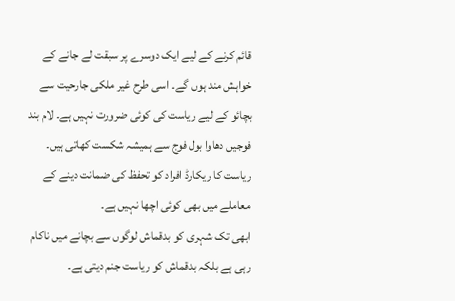قائم کرنے کے لیے ایک دوسرے پر سبقت لے جانے کے خواہش مند ہوں گے۔ اسی طرح غیر ملکی جارحیت سے بچائو کے لیے ریاست کی کوئی ضرورت نہیں ہے۔ لام بند فوجیں دھاوا بول فوج سے ہمیشہ شکست کھاتی ہیں۔ ریاست کا ریکارڈ افراد کو تحفظ کی ضمانت دینے کے معاملے میں بھی کوئی اچھا نہیں ہے۔
ابھی تک شہری کو بدقماش لوگوں سے بچانے میں ناکام رہی ہے بلکہ بدقماش کو ریاست جنم دیتی ہے۔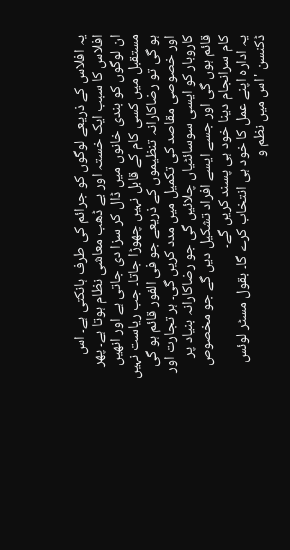یہ افلاس کے ذریعے لوگوں کو جرائم کی طرف ہانکتی ہے۔ اس افلاس کا سبب ایک خستہ اور بے ڈھب معاشی نظام ہوتا ہے۔ پھر ان لوگوں کو بندی خانوں میں ڈال کر سزا دی جاتی ہے اور انھیں مستقبل میں کسی کام کے قابل نہیں چھوڑا جاتا۔ جب ریاست نہیں ہو گی تو رضاکارانہ تنظیموں کے ذریعے جو فی الفور قائم ہو گی اور خصوصی مقاصد کی تکمیل میں مدد کریں گی۔ ہر تجارت اور کاروبار کو ایسی سوسائٹیاں چلائیں گی جو رضاکارانہ بنیاد پر قائم ہوں گی اور جسے ایسے افراد تشکیل دیں گے جو مخصوص کام سرانجام دینا خود ہی پسند کریں گے۔
یہ ادارہ اپنے عمل کا خود ہی انتخاب کرے گا۔ بقول مسٹر لوئس ڈکنسن 'اس میں نظم و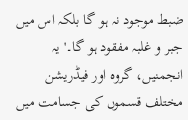ضبط موجود نہ ہو گا بلکہ اس میں جبر و غلبہ مفقود ہو گا۔' یہ انجمنیں، گروہ اور فیڈریشن مختلف قسموں کی جسامت میں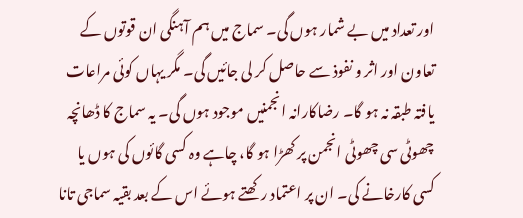اور تعداد میں بے شمار ہوں گی۔ سماج میں ہم آہنگی ان قوتوں کے تعاون اور اثر و نفوذ سے حاصل کر لی جائیں گی۔ مگر یہاں کوئی مراعات یافتہ طبقہ نہ ہو گا۔ رضاکارانہ انجمنیں موجود ہوں گی۔ یہ سماج کا ڈھانچہ چھوٹی سی چھوٹی انجمن پر کھڑا ہو گا، چاہے وہ کسی گائوں کی ہوں یا کسی کارخانے کی۔ ان پر اعتماد رکھتے ہوئے اس کے بعد بقیہ سماجی تانا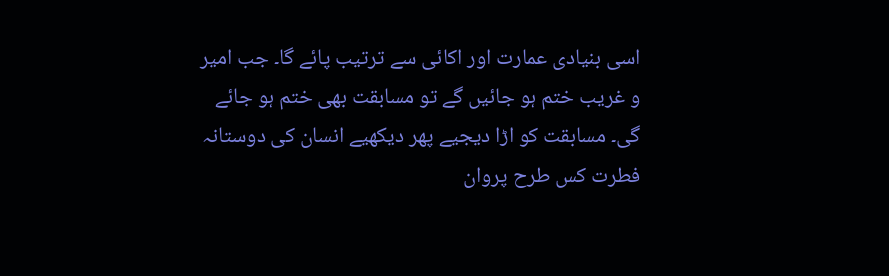اسی بنیادی عمارت اور اکائی سے ترتیب پائے گا۔ جب امیر و غریب ختم ہو جائیں گے تو مسابقت بھی ختم ہو جائے گی۔ مسابقت کو اڑا دیجیے پھر دیکھیے انسان کی دوستانہ فطرت کس طرح پروان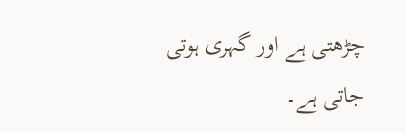چڑھتی ہے اور گہری ہوتی جاتی ہے۔